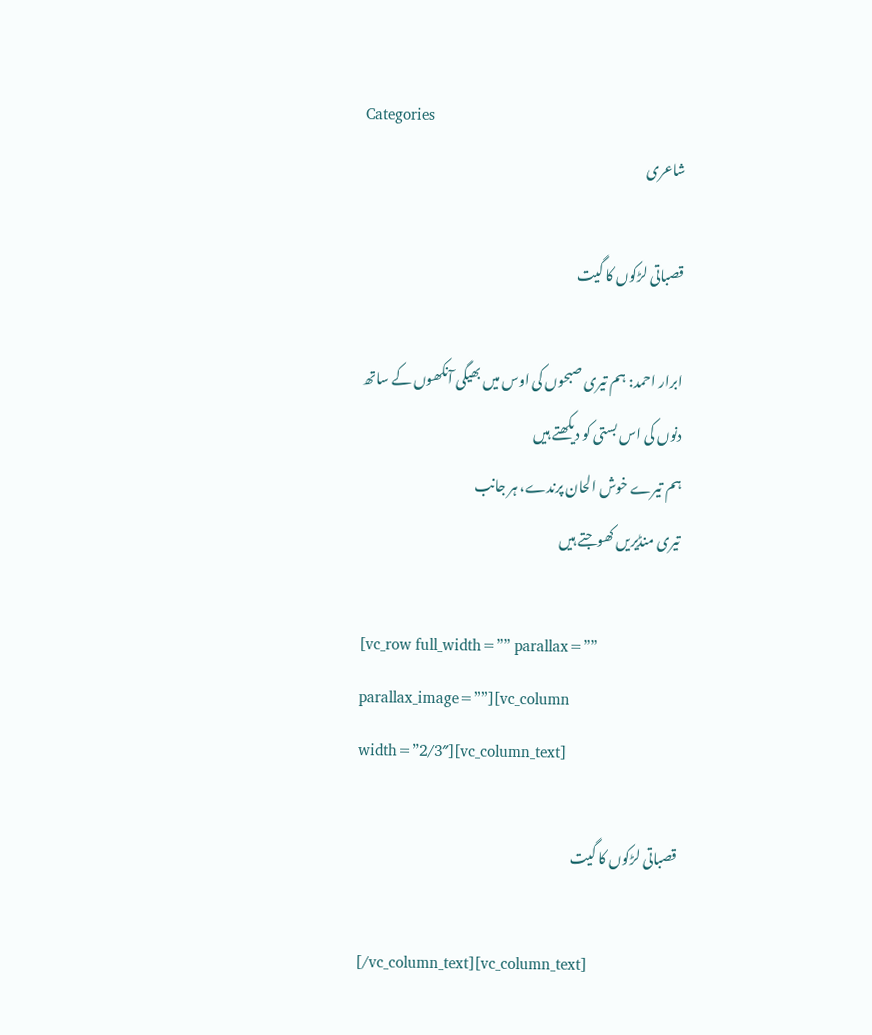Categories
شاعری

قصباتی لڑکوں کا گیت

ابرار احمد: ہم تیری صبحوں کی اوس میں بھیگی آنکھوں کے ساتھ
دنوں کی اس بستی کو دیکھتے ہیں
ہم تیرے خوش الحان پرندے، ہر جانب
تیری منڈیریں کھوجتے ہیں

[vc_row full_width=”” parallax=”” parallax_image=””][vc_column width=”2/3″][vc_column_text]

قصباتی لڑکوں کا گیت

[/vc_column_text][vc_column_text]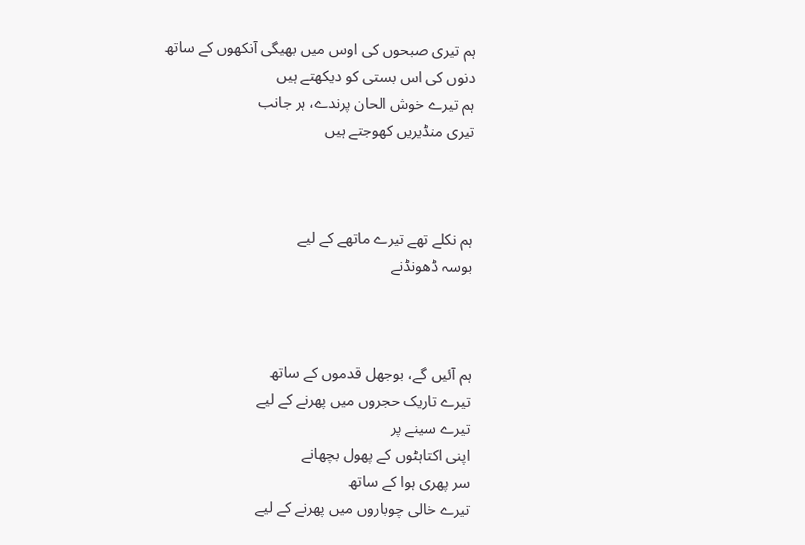ہم تیری صبحوں کی اوس میں بھیگی آنکھوں کے ساتھ
دنوں کی اس بستی کو دیکھتے ہیں
ہم تیرے خوش الحان پرندے، ہر جانب
تیری منڈیریں کھوجتے ہیں



ہم نکلے تھے تیرے ماتھے کے لیے
بوسہ ڈھونڈنے



ہم آئیں گے، بوجھل قدموں کے ساتھ
تیرے تاریک حجروں میں پھرنے کے لیے
تیرے سینے پر
اپنی اکتاہٹوں کے پھول بچھانے
سر پھری ہوا کے ساتھ
تیرے خالی چوباروں میں پھرنے کے لیے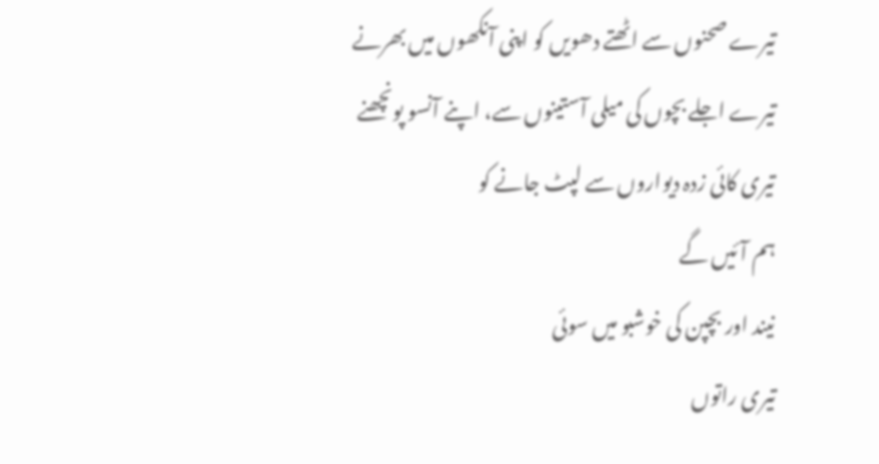تیرے صحنوں سے اٹھتے دھویں کو اپنی آنکھوں میں بھرنے
تیرے اجلے بچوں کی میلی آستینوں سے، اپنے آنسو پونچھنے
تیری کائی زدہ دیواروں سے لپٹ جانے کو
ہم آئیں گے
نیند اور بچپن کی خوشبو میں سوئی
تیری راتوں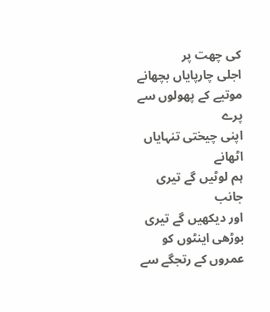کی چھت پر
اجلی چارپایاں بچھانے
موتیے کے پھولوں سے پرے
اپنی چیختی تنہایاں اٹھانے
ہم لوٹیں گے تیری جانب
اور دیکھیں گے تیری بوڑھی اینٹوں کو
عمروں کے رتجگے سے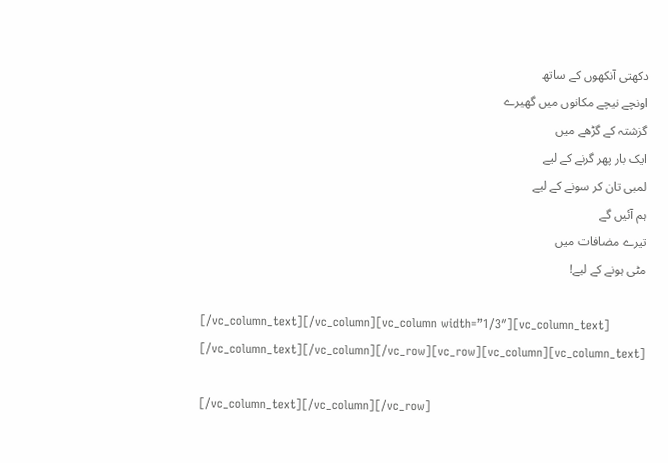دکھتی آنکھوں کے ساتھ
اونچے نیچے مکانوں میں گھیرے
گزشتہ کے گڑھے میں
ایک بار پھر گرنے کے لیے
لمبی تان کر سونے کے لیے
ہم آئیں گے
تیرے مضافات میں
مٹی ہونے کے لیے!

[/vc_column_text][/vc_column][vc_column width=”1/3″][vc_column_text]
[/vc_column_text][/vc_column][/vc_row][vc_row][vc_column][vc_column_text]

[/vc_column_text][/vc_column][/vc_row]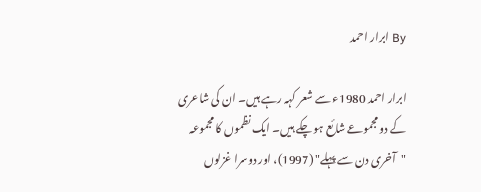By ابرار احمد

ابرار احمد 1980ء سے شعر کہہ رہے ہیں۔ ان کی شاعری کے دو مجموعے شائع ہو چکے ہیں۔ ایک نظموں کا مجموعہ "آخری دن سے پہلے" (1997)، اور دوسرا غزلوں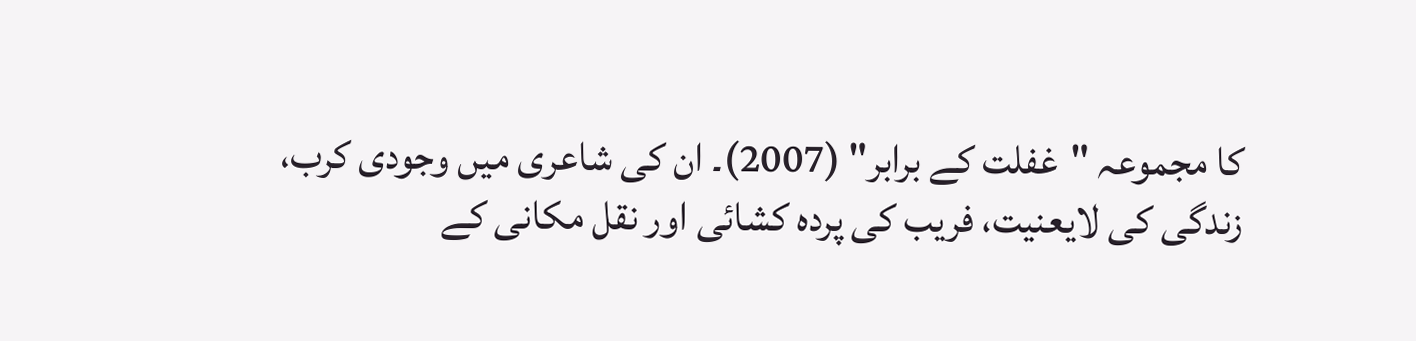کا مجموعہ "غفلت کے برابر" (2007)۔ ان کی شاعری میں وجودی کرب، زندگی کی لایعنیت، فریب کی پردہ کشائی اور نقل مکانی کے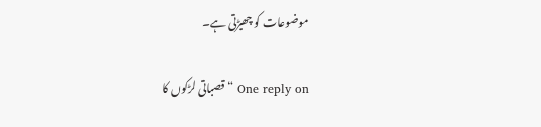موضوعات کو چھیڑتی ہے۔

One reply on “قصباتی لڑکوں کا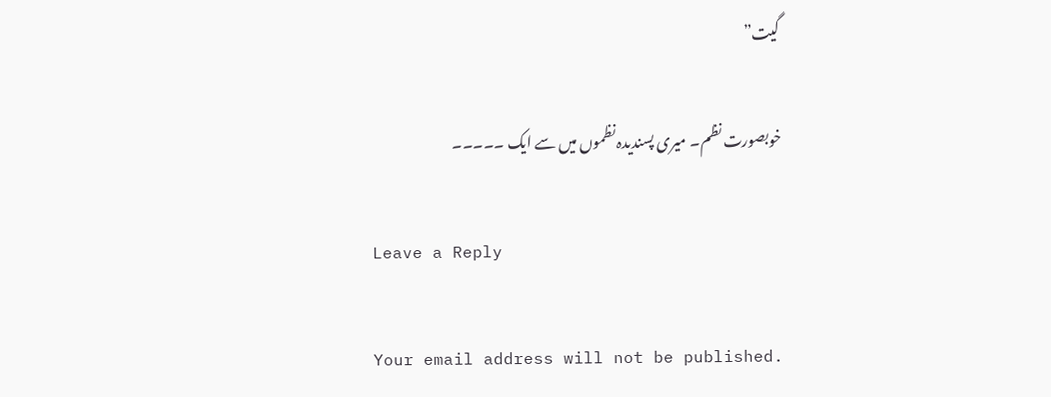گیت”

خوبصورت نظم۔ میری پسندیدہ نظموں میں سے ایک ۔۔۔۔۔

Leave a Reply

Your email address will not be published.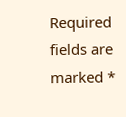Required fields are marked *